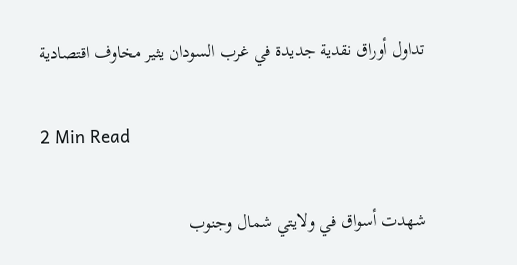تداول أوراق نقدية جديدة في غرب السودان يثير مخاوف اقتصادية

2 Min Read

شهدت أسواق في ولايتي شمال وجنوب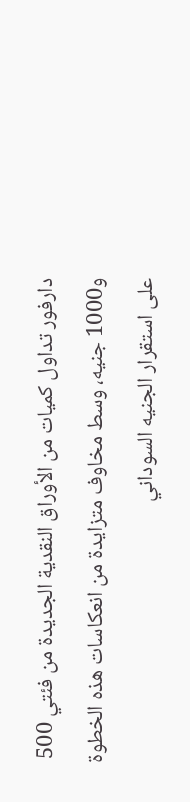دارفور تداول كميات من الأوراق النقدية الجديدة من فئتي 500 و1000 جنيه، وسط مخاوف متزايدة من انعكاسات هذه الخطوة على استقرار الجنيه السوداني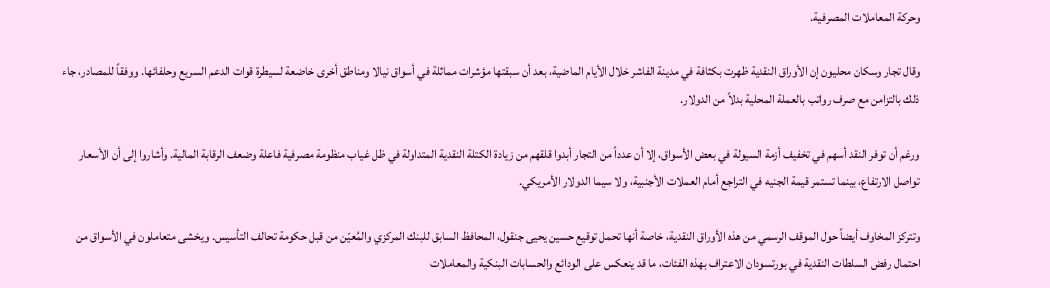وحركة المعاملات المصرفية.

وقال تجار وسكان محليون إن الأوراق النقدية ظهرت بكثافة في مدينة الفاشر خلال الأيام الماضية، بعد أن سبقتها مؤشرات مماثلة في أسواق نيالا ومناطق أخرى خاضعة لسيطرة قوات الدعم السريع وحلفائها. ووفقاً للمصادر، جاء ذلك بالتزامن مع صرف رواتب بالعملة المحلية بدلاً من الدولار.

ورغم أن توفر النقد أسهم في تخفيف أزمة السيولة في بعض الأسواق، إلا أن عدداً من التجار أبدوا قلقهم من زيادة الكتلة النقدية المتداولة في ظل غياب منظومة مصرفية فاعلة وضعف الرقابة المالية. وأشاروا إلى أن الأسعار تواصل الارتفاع، بينما تستمر قيمة الجنيه في التراجع أمام العملات الأجنبية، ولا سيما الدولار الأمريكي.

وتتركز المخاوف أيضاً حول الموقف الرسمي من هذه الأوراق النقدية، خاصة أنها تحمل توقيع حسين يحيى جنقول، المحافظ السابق للبنك المركزي والمُعيّن من قبل حكومة تحالف التأسيس. ويخشى متعاملون في الأسواق من احتمال رفض السلطات النقدية في بورتسودان الاعتراف بهذه الفئات، ما قد ينعكس على الودائع والحسابات البنكية والمعاملات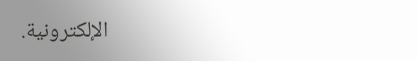الإلكترونية.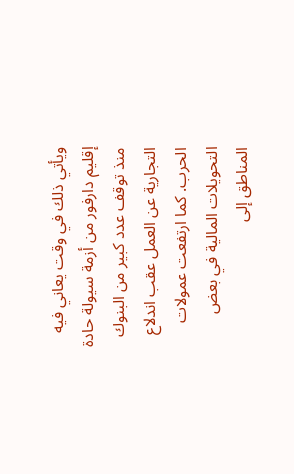ويأتي ذلك في وقت يعاني فيه إقليم دارفور من أزمة سيولة حادة منذ توقف عدد كبير من البنوك التجارية عن العمل عقب اندلاع الحرب. كما ارتفعت عمولات التحويلات المالية في بعض المناطق إلى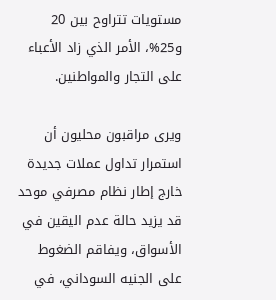مستويات تتراوح بين 20 و25%، الأمر الذي زاد الأعباء على التجار والمواطنين.

ويرى مراقبون محليون أن استمرار تداول عملات جديدة خارج إطار نظام مصرفي موحد قد يزيد حالة عدم اليقين في الأسواق، ويفاقم الضغوط على الجنيه السوداني، في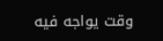وقت يواجه فيه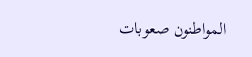المواطنون صعوبات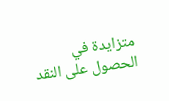متزايدة في الحصول على النقد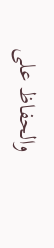والحفاظ على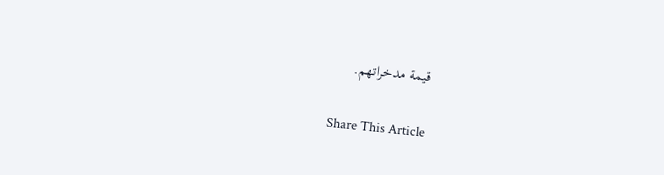قيمة مدخراتهم.

Share This Article